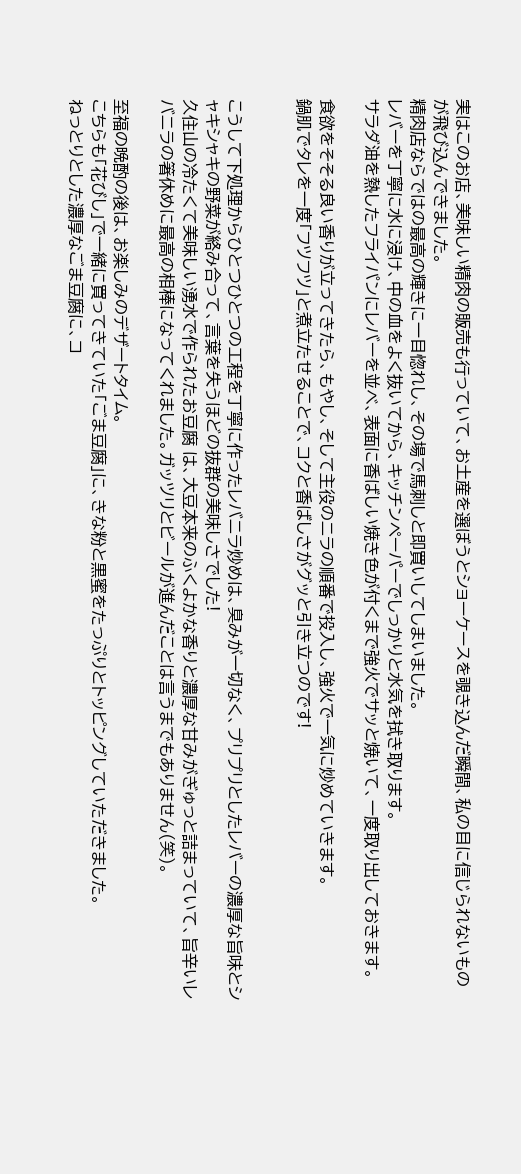実はこのお店、美味しい精肉の販売も行っていて、お土産を選ぼうとショーケースを覗き込んだ瞬間、私の目に信じられないものが飛び込んできました。
精肉店ならではの最高の輝きに一目惚れし、その場で馬刺しと即買いしてしまいました。
レバーを丁寧に水に浸け、中の血をよく抜いてから、キッチンペーパーでしっかりと水気を拭き取ります。
サラダ油を熱したフライパンにレバーを並べ、表面に香ばしい焼き色が付くまで強火でサッと焼いて、一度取り出しておきます。

食欲をそそる良い香りが立ってきたら、もやし、そして主役のニラの順番で投入し、強火で一気に炒めていきます。
鍋肌でタレを一度「フツフツ」と煮立たせることで、コクと香ばしさがグッと引き立つのです!


こうして下処理からひとつひとつの工程を丁寧に作ったレバニラ炒めは、臭みが一切なく、プリプリとしたレバーの濃厚な旨味とシャキシャキの野菜が絡み合って、言葉を失うほどの抜群の美味しさでした!
久住山の冷たくて美味しい湧水で作られたお豆腐 は、大豆本来のふくよかな香りと濃厚な甘みがぎゅっと詰まっていて、旨辛いレバニラの箸休めに最高の相棒になってくれました。ガッツリとビールが進んだことは言うまでもありません(笑)。

至福の晩酌の後は、お楽しみのデザートタイム。
こちらも「花びし」で一緒に買ってきていた「ごま豆腐」に、きな粉と黒蜜をたっぷりとトッピングしていただきました。
ねっとりとした濃厚なごま豆腐に、コ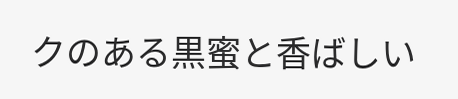クのある黒蜜と香ばしい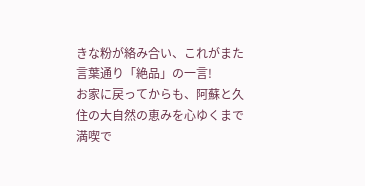きな粉が絡み合い、これがまた言葉通り「絶品」の一言!
お家に戻ってからも、阿蘇と久住の大自然の恵みを心ゆくまで満喫で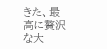きた、最高に贅沢な大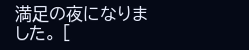満足の夜になりました。 [